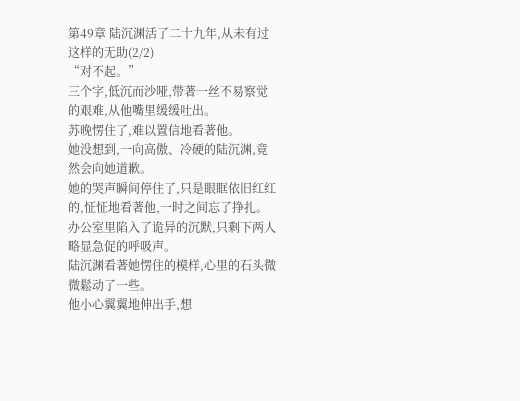第49章 陆沉渊活了二十九年,从未有过这样的无助(2/2)
“对不起。”
三个字,低沉而沙哑,带著一丝不易察觉的艰难,从他嘴里缓缓吐出。
苏晚愣住了,难以置信地看著他。
她没想到,一向高傲、冷硬的陆沉渊,竟然会向她道歉。
她的哭声瞬间停住了,只是眼眶依旧红红的,怔怔地看著他,一时之间忘了挣扎。
办公室里陷入了诡异的沉默,只剩下两人略显急促的呼吸声。
陆沉渊看著她愣住的模样,心里的石头微微鬆动了一些。
他小心翼翼地伸出手,想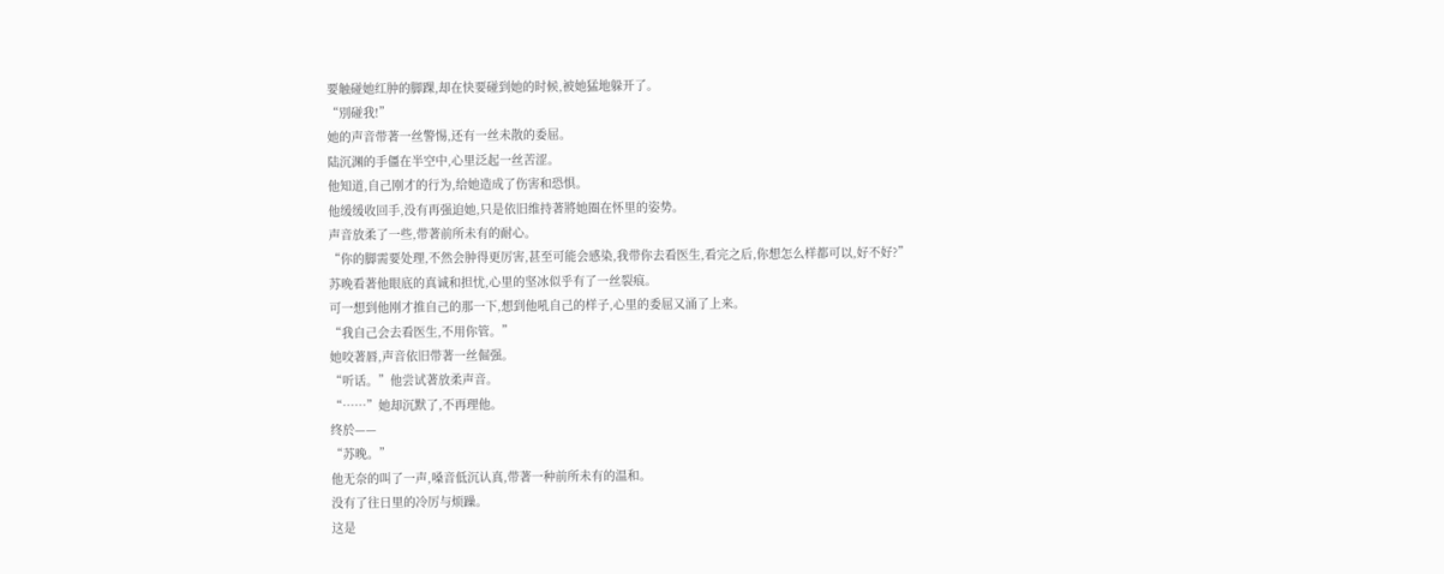要触碰她红肿的脚踝,却在快要碰到她的时候,被她猛地躲开了。
“別碰我!”
她的声音带著一丝警惕,还有一丝未散的委屈。
陆沉渊的手僵在半空中,心里泛起一丝苦涩。
他知道,自己刚才的行为,给她造成了伤害和恐惧。
他缓缓收回手,没有再强迫她,只是依旧维持著將她圈在怀里的姿势。
声音放柔了一些,带著前所未有的耐心。
“你的脚需要处理,不然会肿得更厉害,甚至可能会感染,我带你去看医生,看完之后,你想怎么样都可以,好不好?”
苏晚看著他眼底的真诚和担忧,心里的坚冰似乎有了一丝裂痕。
可一想到他刚才推自己的那一下,想到他吼自己的样子,心里的委屈又涌了上来。
“我自己会去看医生,不用你管。”
她咬著唇,声音依旧带著一丝倔强。
“听话。”他尝试著放柔声音。
“……”她却沉默了,不再理他。
终於——
“苏晚。”
他无奈的叫了一声,嗓音低沉认真,带著一种前所未有的温和。
没有了往日里的冷厉与烦躁。
这是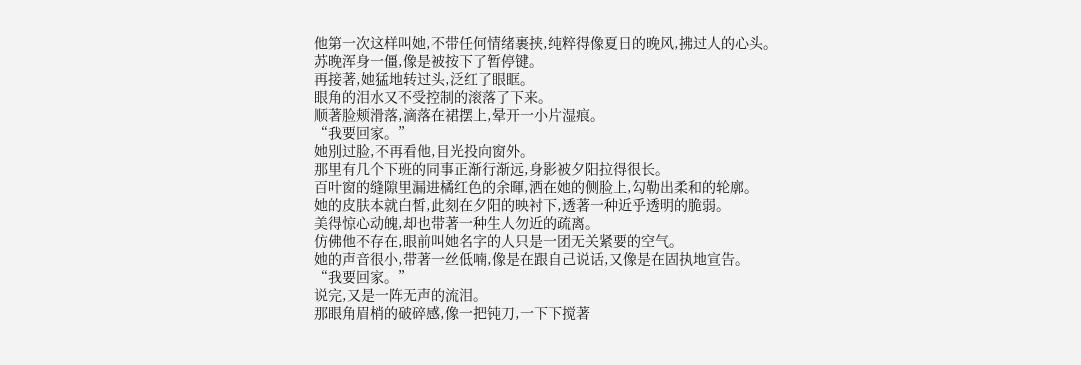他第一次这样叫她,不带任何情绪裹挟,纯粹得像夏日的晚风,拂过人的心头。
苏晚浑身一僵,像是被按下了暂停键。
再接著,她猛地转过头,泛红了眼眶。
眼角的泪水又不受控制的滚落了下来。
顺著脸颊滑落,滴落在裙摆上,晕开一小片湿痕。
“我要回家。”
她別过脸,不再看他,目光投向窗外。
那里有几个下班的同事正渐行渐远,身影被夕阳拉得很长。
百叶窗的缝隙里漏进橘红色的余暉,洒在她的侧脸上,勾勒出柔和的轮廓。
她的皮肤本就白皙,此刻在夕阳的映衬下,透著一种近乎透明的脆弱。
美得惊心动魄,却也带著一种生人勿近的疏离。
仿佛他不存在,眼前叫她名字的人只是一团无关紧要的空气。
她的声音很小,带著一丝低喃,像是在跟自己说话,又像是在固执地宣告。
“我要回家。”
说完,又是一阵无声的流泪。
那眼角眉梢的破碎感,像一把钝刀,一下下搅著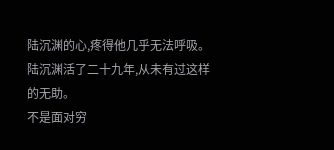陆沉渊的心,疼得他几乎无法呼吸。
陆沉渊活了二十九年,从未有过这样的无助。
不是面对穷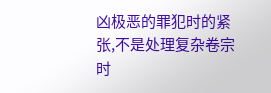凶极恶的罪犯时的紧张,不是处理复杂卷宗时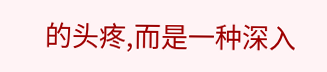的头疼,而是一种深入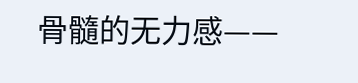骨髓的无力感——